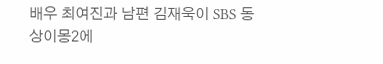배우 최여진과 남편 김재욱이 SBS 동상이몽2에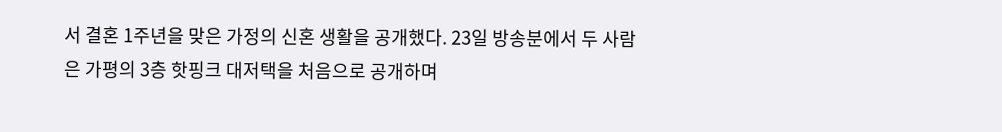서 결혼 1주년을 맞은 가정의 신혼 생활을 공개했다. 23일 방송분에서 두 사람은 가평의 3층 핫핑크 대저택을 처음으로 공개하며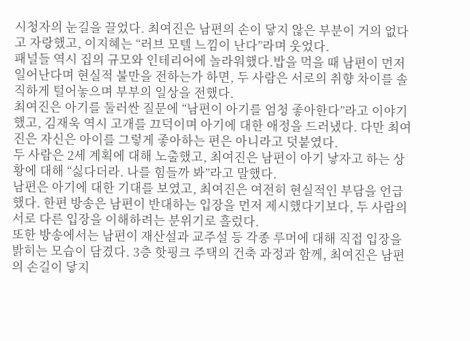시청자의 눈길을 끌었다. 최여진은 남편의 손이 닿지 않은 부분이 거의 없다고 자랑했고, 이지혜는 “러브 모텔 느낌이 난다”라며 웃었다.
패널들 역시 집의 규모와 인테리어에 놀라워했다.밥을 먹을 때 남편이 먼저 일어난다며 현실적 불만을 전하는가 하면, 두 사람은 서로의 취향 차이를 솔직하게 털어놓으며 부부의 일상을 전했다.
최여진은 아기를 둘러싼 질문에 “남편이 아기를 엄청 좋아한다”라고 이야기했고, 김재욱 역시 고개를 끄덕이며 아기에 대한 애정을 드러냈다. 다만 최여진은 자신은 아이를 그렇게 좋아하는 편은 아니라고 덧붙였다.
두 사람은 2세 계획에 대해 노출했고, 최여진은 남편이 아기 낳자고 하는 상황에 대해 “싫다더라. 나를 힘들까 봐”라고 말했다.
남편은 아기에 대한 기대를 보였고, 최여진은 여전히 현실적인 부담을 언급했다. 한편 방송은 남편이 반대하는 입장을 먼저 제시했다기보다, 두 사람의 서로 다른 입장을 이해하려는 분위기로 흘렀다.
또한 방송에서는 남편이 재산설과 교주설 등 각종 루머에 대해 직접 입장을 밝히는 모습이 담겼다. 3층 핫핑크 주택의 건축 과정과 함께, 최여진은 남편의 손길이 닿지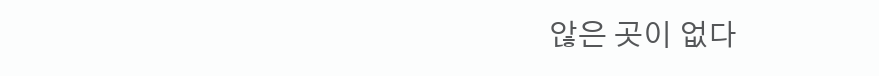않은 곳이 없다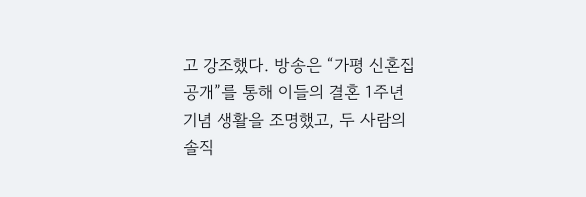고 강조했다. 방송은 “가평 신혼집 공개”를 통해 이들의 결혼 1주년 기념 생활을 조명했고, 두 사람의 솔직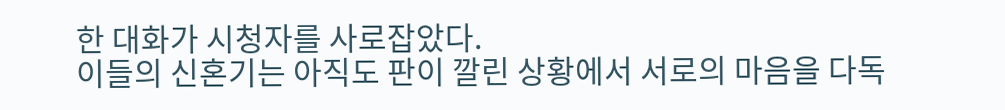한 대화가 시청자를 사로잡았다.
이들의 신혼기는 아직도 판이 깔린 상황에서 서로의 마음을 다독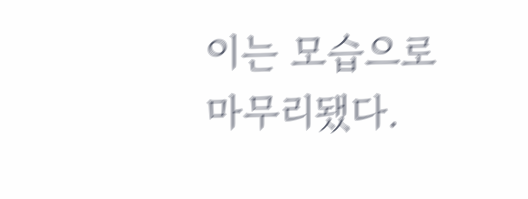이는 모습으로 마무리됐다.